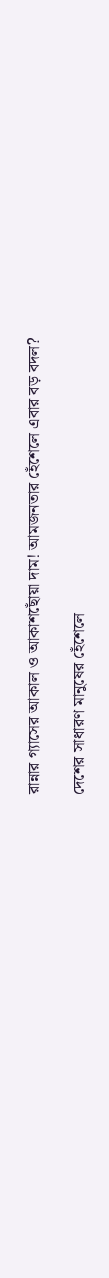রান্নার গ্যাসের আকাল ও আকাশছোঁয়া দাম! আমজনতার হেঁশেলে এবার বড় বদল?

দেশের সাধারণ মানুষের হেঁশেলে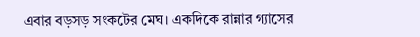এবার বড়সড় সংকটের মেঘ। একদিকে রান্নার গ্যাসের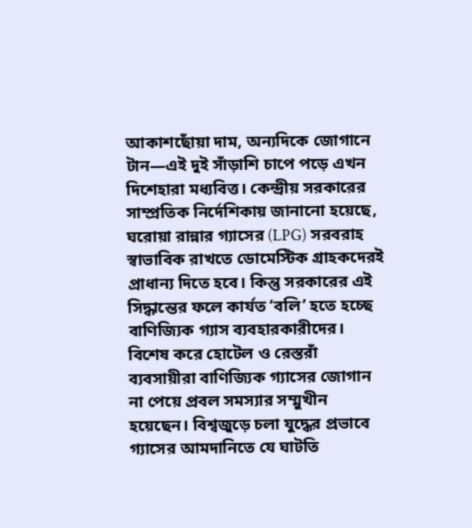আকাশছোঁয়া দাম, অন্যদিকে জোগানে টান—এই দুই সাঁড়াশি চাপে পড়ে এখন দিশেহারা মধ্যবিত্ত। কেন্দ্রীয় সরকারের সাম্প্রতিক নির্দেশিকায় জানানো হয়েছে, ঘরোয়া রান্নার গ্যাসের (LPG) সরবরাহ স্বাভাবিক রাখতে ডোমেস্টিক গ্রাহকদেরই প্রাধান্য দিতে হবে। কিন্তু সরকারের এই সিদ্ধান্তের ফলে কার্যত ‘বলি’ হতে হচ্ছে বাণিজ্যিক গ্যাস ব্যবহারকারীদের। বিশেষ করে হোটেল ও রেস্তরাঁ ব্যবসায়ীরা বাণিজ্যিক গ্যাসের জোগান না পেয়ে প্রবল সমস্যার সম্মুখীন হয়েছেন। বিশ্বজুড়ে চলা যুদ্ধের প্রভাবে গ্যাসের আমদানিতে যে ঘাটতি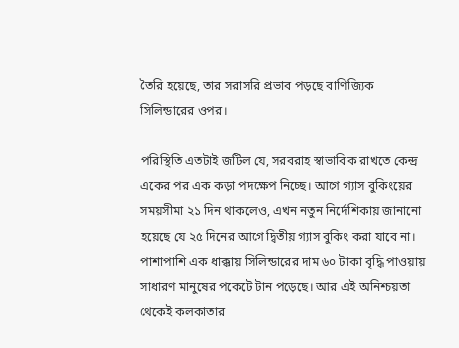তৈরি হয়েছে, তার সরাসরি প্রভাব পড়ছে বাণিজ্যিক সিলিন্ডারের ওপর।

পরিস্থিতি এতটাই জটিল যে, সরবরাহ স্বাভাবিক রাখতে কেন্দ্র একের পর এক কড়া পদক্ষেপ নিচ্ছে। আগে গ্যাস বুকিংয়ের সময়সীমা ২১ দিন থাকলেও, এখন নতুন নির্দেশিকায় জানানো হয়েছে যে ২৫ দিনের আগে দ্বিতীয় গ্যাস বুকিং করা যাবে না। পাশাপাশি এক ধাক্কায় সিলিন্ডারের দাম ৬০ টাকা বৃদ্ধি পাওয়ায় সাধারণ মানুষের পকেটে টান পড়েছে। আর এই অনিশ্চয়তা থেকেই কলকাতার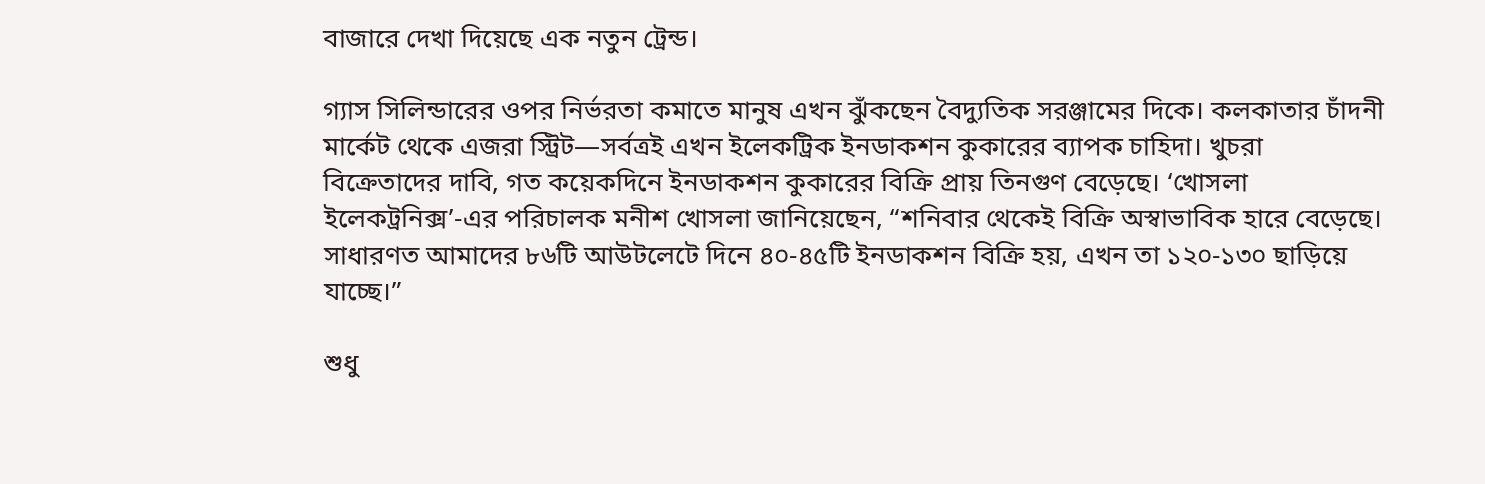বাজারে দেখা দিয়েছে এক নতুন ট্রেন্ড।

গ্যাস সিলিন্ডারের ওপর নির্ভরতা কমাতে মানুষ এখন ঝুঁকছেন বৈদ্যুতিক সরঞ্জামের দিকে। কলকাতার চাঁদনী মার্কেট থেকে এজরা স্ট্রিট—সর্বত্রই এখন ইলেকট্রিক ইনডাকশন কুকারের ব্যাপক চাহিদা। খুচরা বিক্রেতাদের দাবি, গত কয়েকদিনে ইনডাকশন কুকারের বিক্রি প্রায় তিনগুণ বেড়েছে। ‘খোসলা ইলেকট্রনিক্স’-এর পরিচালক মনীশ খোসলা জানিয়েছেন, “শনিবার থেকেই বিক্রি অস্বাভাবিক হারে বেড়েছে। সাধারণত আমাদের ৮৬টি আউটলেটে দিনে ৪০-৪৫টি ইনডাকশন বিক্রি হয়, এখন তা ১২০-১৩০ ছাড়িয়ে যাচ্ছে।”

শুধু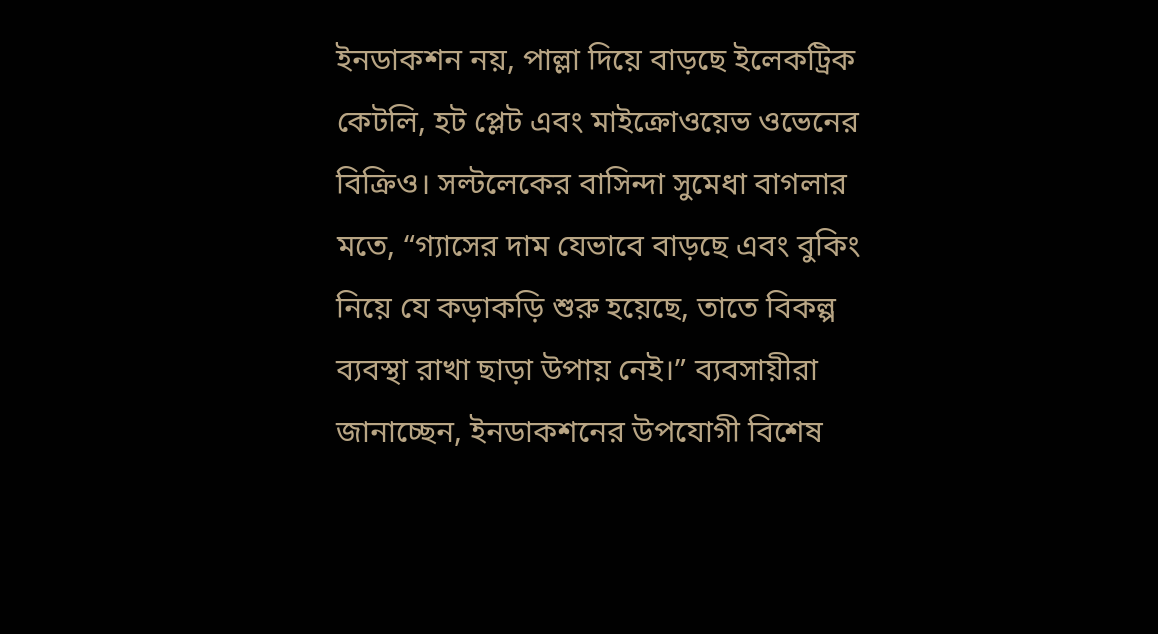ইনডাকশন নয়, পাল্লা দিয়ে বাড়ছে ইলেকট্রিক কেটলি, হট প্লেট এবং মাইক্রোওয়েভ ওভেনের বিক্রিও। সল্টলেকের বাসিন্দা সুমেধা বাগলার মতে, “গ্যাসের দাম যেভাবে বাড়ছে এবং বুকিং নিয়ে যে কড়াকড়ি শুরু হয়েছে, তাতে বিকল্প ব্যবস্থা রাখা ছাড়া উপায় নেই।” ব্যবসায়ীরা জানাচ্ছেন, ইনডাকশনের উপযোগী বিশেষ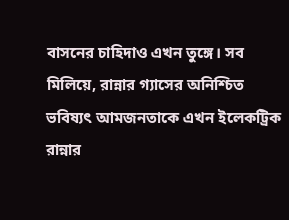বাসনের চাহিদাও এখন তুঙ্গে। সব মিলিয়ে, রান্নার গ্যাসের অনিশ্চিত ভবিষ্যৎ আমজনতাকে এখন ইলেকট্রিক রান্নার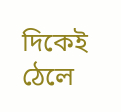দিকেই ঠেলে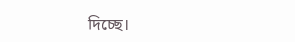দিচ্ছে।